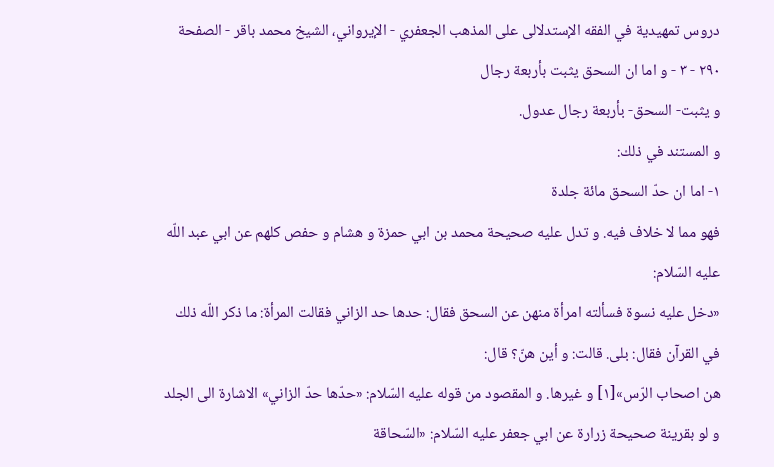دروس تمهيدية في الفقه الإستدلالى على المذهب الجعفري - الإيرواني، الشيخ محمد باقر - الصفحة ٢٩٠ - ٣ - و اما ان السحق يثبت بأربعة رجال
و يثبت- السحق- بأربعة رجال عدول.
و المستند في ذلك:
١- اما ان حدّ السحق مائة جلدة
فهو مما لا خلاف فيه. و تدل عليه صحيحة محمد بن ابي حمزة و هشام و حفص كلهم عن ابي عبد اللّه عليه السّلام:
«دخل عليه نسوة فسألته امرأة منهن عن السحق فقال: حدها حد الزاني فقالت المرأة: ما ذكر اللّه ذلك في القرآن فقال: بلى. قالت: و أين هنّ؟ قال:
هن اصحاب الرّس»[١] و غيرها. و المقصود من قوله عليه السّلام: «حدّها حدّ الزاني» الاشارة الى الجلد و لو بقرينة صحيحة زرارة عن ابي جعفر عليه السّلام: «السّحاقة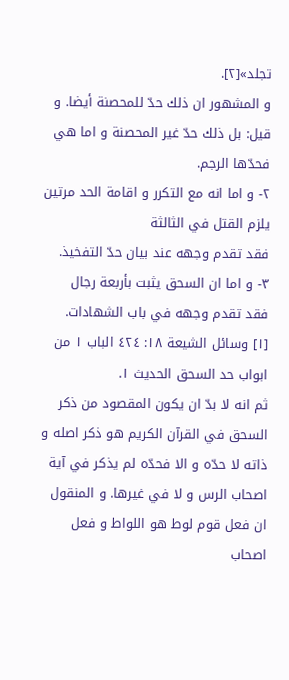تجلد»[٢].
و المشهور ان ذلك حدّ للمحصنة أيضا. و قيل: بل ذلك حدّ غير المحصنة و اما هي فحدّها الرجم.
٢- و اما انه مع التكرر و اقامة الحد مرتين يلزم القتل في الثالثة
فقد تقدم وجهه عند بيان حدّ التفخيذ.
٣- و اما ان السحق يثبت بأربعة رجال
فقد تقدم وجهه في باب الشهادات.
[١] وسائل الشيعة ١٨: ٤٢٤ الباب ١ من ابواب حد السحق الحديث ١.
ثم انه لا بدّ ان يكون المقصود من ذكر السحق في القرآن الكريم هو ذكر اصله و ذاته لا حدّه و الا فحدّه لم يذكر في آية اصحاب الرس و لا في غيرها. و المنقول ان فعل قوم لوط هو اللواط و فعل اصحاب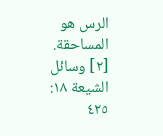الرس هو المساحقة.
[٢] وسائل الشيعة ١٨: ٤٢٥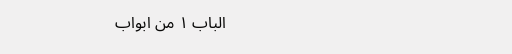الباب ١ من ابواب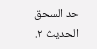حد السحق الحديث ٢.